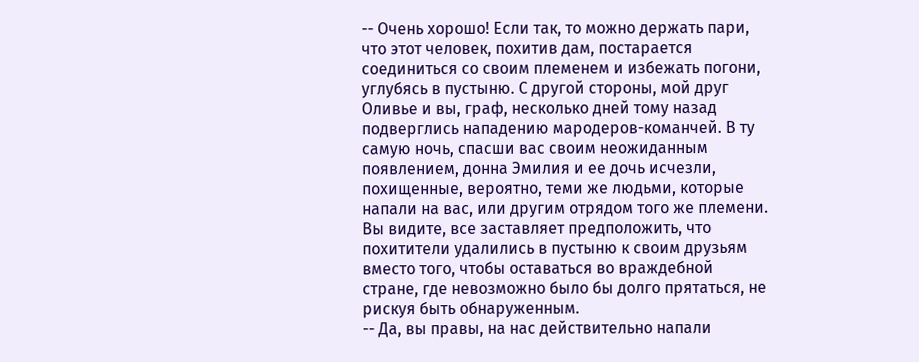-- Очень хорошо! Если так, то можно держать пари, что этот человек, похитив дам, постарается соединиться со своим племенем и избежать погони, углубясь в пустыню. С другой стороны, мой друг Оливье и вы, граф, несколько дней тому назад подверглись нападению мародеров-команчей. В ту самую ночь, спасши вас своим неожиданным появлением, донна Эмилия и ее дочь исчезли, похищенные, вероятно, теми же людьми, которые напали на вас, или другим отрядом того же племени. Вы видите, все заставляет предположить, что похитители удалились в пустыню к своим друзьям вместо того, чтобы оставаться во враждебной стране, где невозможно было бы долго прятаться, не рискуя быть обнаруженным.
-- Да, вы правы, на нас действительно напали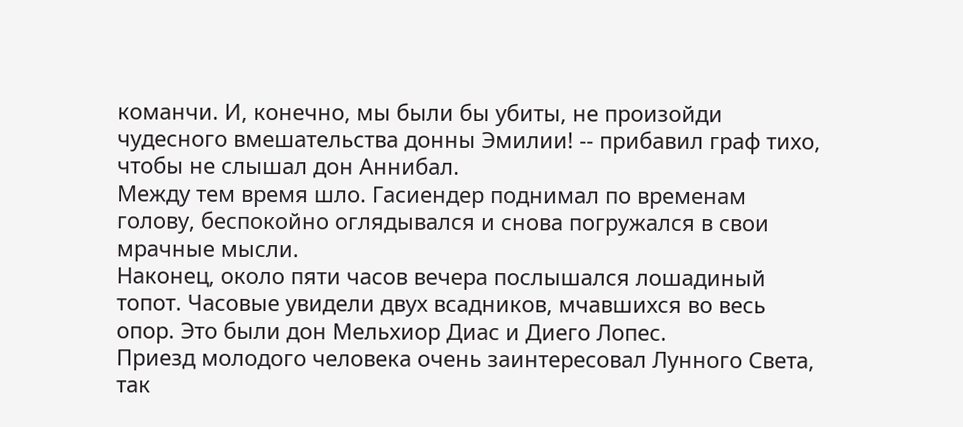команчи. И, конечно, мы были бы убиты, не произойди чудесного вмешательства донны Эмилии! -- прибавил граф тихо, чтобы не слышал дон Аннибал.
Между тем время шло. Гасиендер поднимал по временам голову, беспокойно оглядывался и снова погружался в свои мрачные мысли.
Наконец, около пяти часов вечера послышался лошадиный топот. Часовые увидели двух всадников, мчавшихся во весь опор. Это были дон Мельхиор Диас и Диего Лопес.
Приезд молодого человека очень заинтересовал Лунного Света, так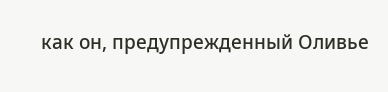как он, предупрежденный Оливье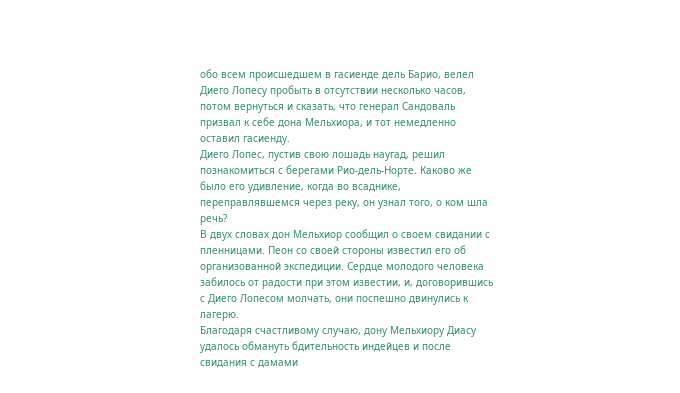обо всем происшедшем в гасиенде дель Барио, велел Диего Лопесу пробыть в отсутствии несколько часов, потом вернуться и сказать, что генерал Сандоваль призвал к себе дона Мельхиора, и тот немедленно оставил гасиенду.
Диего Лопес, пустив свою лошадь наугад, решил познакомиться с берегами Рио-дель-Норте. Каково же было его удивление, когда во всаднике, переправлявшемся через реку, он узнал того, о ком шла речь?
В двух словах дон Мельхиор сообщил о своем свидании с пленницами. Пеон со своей стороны известил его об организованной экспедиции. Сердце молодого человека забилось от радости при этом известии, и, договорившись с Диего Лопесом молчать, они поспешно двинулись к лагерю.
Благодаря счастливому случаю, дону Мельхиору Диасу удалось обмануть бдительность индейцев и после свидания с дамами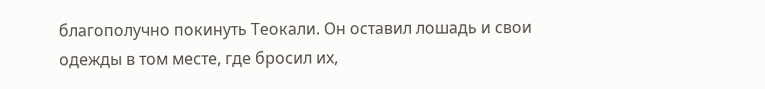благополучно покинуть Теокали. Он оставил лошадь и свои одежды в том месте, где бросил их,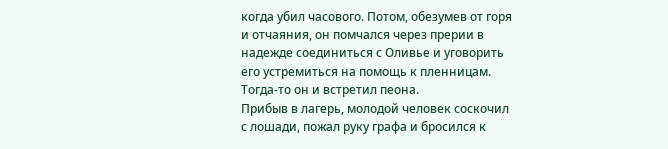когда убил часового. Потом, обезумев от горя и отчаяния, он помчался через прерии в надежде соединиться с Оливье и уговорить его устремиться на помощь к пленницам. Тогда-то он и встретил пеона.
Прибыв в лагерь, молодой человек соскочил с лошади, пожал руку графа и бросился к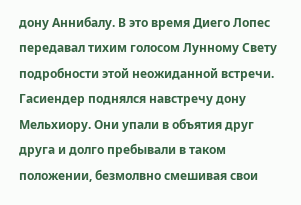дону Аннибалу. В это время Диего Лопес передавал тихим голосом Лунному Свету подробности этой неожиданной встречи.
Гасиендер поднялся навстречу дону Мельхиору. Они упали в объятия друг друга и долго пребывали в таком положении, безмолвно смешивая свои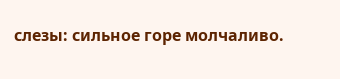слезы: сильное горе молчаливо.